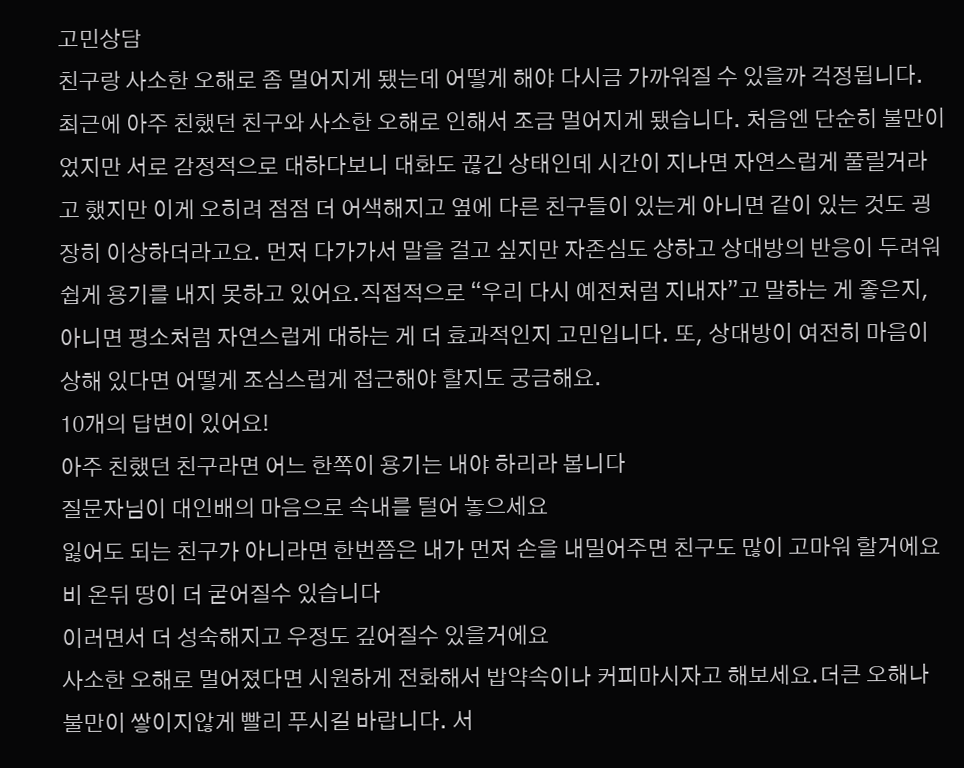고민상담
친구랑 사소한 오해로 좀 멀어지게 됐는데 어떻게 해야 다시금 가까워질 수 있을까 걱정됩니다.
최근에 아주 친했던 친구와 사소한 오해로 인해서 조금 멀어지게 됐습니다. 처음엔 단순히 불만이었지만 서로 감정적으로 대하다보니 대화도 끊긴 상태인데 시간이 지나면 자연스럽게 풀릴거라고 했지만 이게 오히려 점점 더 어색해지고 옆에 다른 친구들이 있는게 아니면 같이 있는 것도 굉장히 이상하더라고요. 먼저 다가가서 말을 걸고 싶지만 자존심도 상하고 상대방의 반응이 두려워 쉽게 용기를 내지 못하고 있어요.직접적으로 “우리 다시 예전처럼 지내자”고 말하는 게 좋은지, 아니면 평소처럼 자연스럽게 대하는 게 더 효과적인지 고민입니다. 또, 상대방이 여전히 마음이 상해 있다면 어떻게 조심스럽게 접근해야 할지도 궁금해요.
10개의 답변이 있어요!
아주 친했던 친구라면 어느 한쪽이 용기는 내야 하리라 봅니다
질문자님이 대인배의 마음으로 속내를 털어 놓으세요
잃어도 되는 친구가 아니라면 한번쯤은 내가 먼저 손을 내밀어주면 친구도 많이 고마워 할거에요
비 온뒤 땅이 더 굳어질수 있습니다
이러면서 더 성숙해지고 우정도 깊어질수 있을거에요
사소한 오해로 멀어졌다면 시원하게 전화해서 밥약속이나 커피마시자고 해보세요.더큰 오해나 불만이 쌓이지않게 빨리 푸시길 바랍니다. 서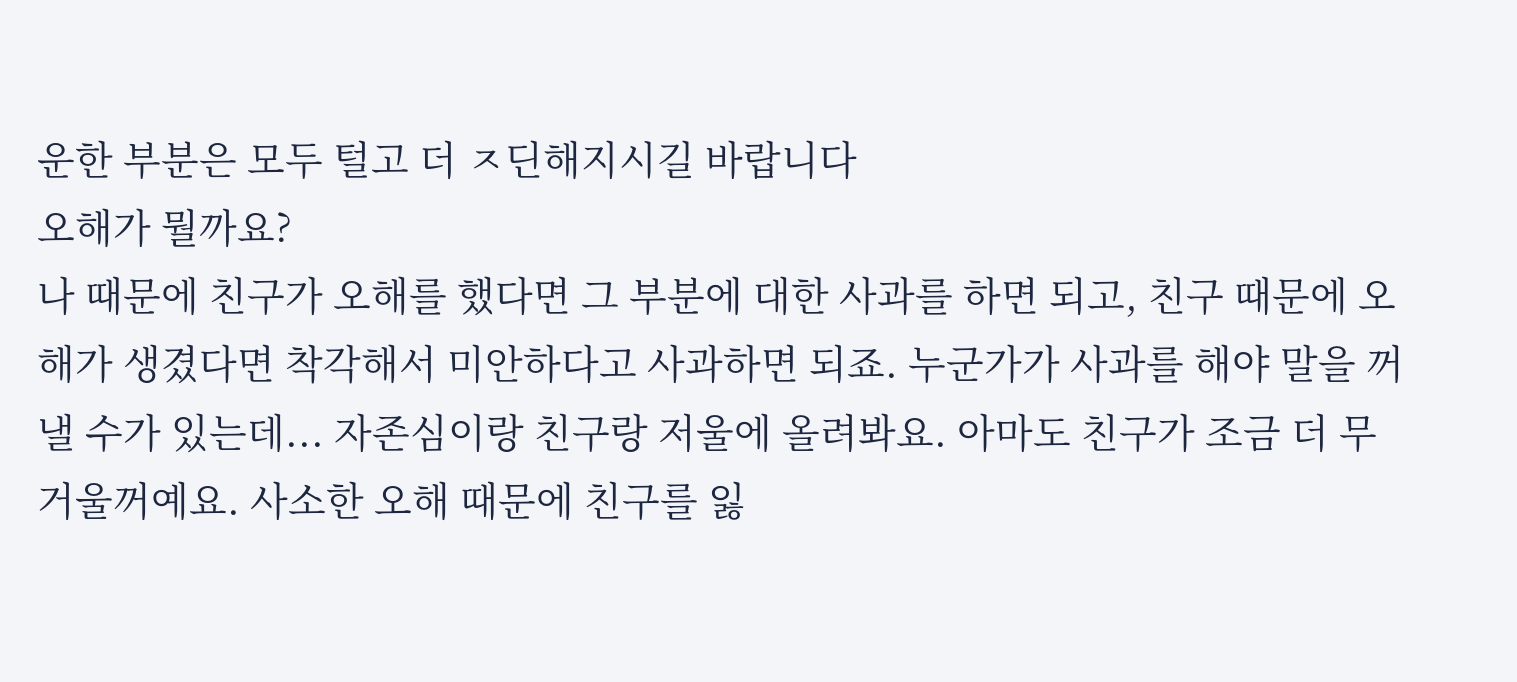운한 부분은 모두 털고 더 ㅈ딘해지시길 바랍니다
오해가 뭘까요?
나 때문에 친구가 오해를 했다면 그 부분에 대한 사과를 하면 되고, 친구 때문에 오해가 생겼다면 착각해서 미안하다고 사과하면 되죠. 누군가가 사과를 해야 말을 꺼낼 수가 있는데... 자존심이랑 친구랑 저울에 올려봐요. 아마도 친구가 조금 더 무거울꺼예요. 사소한 오해 때문에 친구를 잃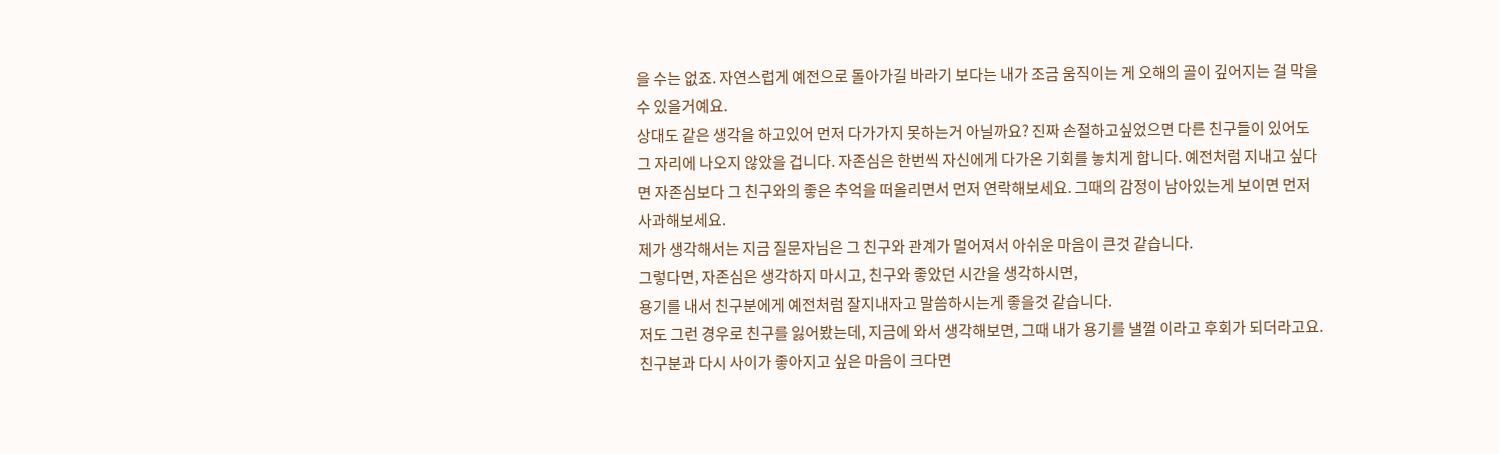을 수는 없죠. 자연스럽게 예전으로 돌아가길 바라기 보다는 내가 조금 움직이는 게 오해의 골이 깊어지는 걸 막을 수 있을거예요.
상대도 같은 생각을 하고있어 먼저 다가가지 못하는거 아닐까요? 진짜 손절하고싶었으면 다른 친구들이 있어도 그 자리에 나오지 않았을 겁니다. 자존심은 한번씩 자신에게 다가온 기회를 놓치게 합니다. 예전처럼 지내고 싶다면 자존심보다 그 친구와의 좋은 추억을 떠올리면서 먼저 연락해보세요. 그때의 감정이 남아있는게 보이면 먼저 사과해보세요.
제가 생각해서는 지금 질문자님은 그 친구와 관계가 멀어져서 아쉬운 마음이 큰것 같습니다.
그렇다면, 자존심은 생각하지 마시고, 친구와 좋았던 시간을 생각하시면,
용기를 내서 친구분에게 예전처럼 잘지내자고 말씀하시는게 좋을것 같습니다.
저도 그런 경우로 친구를 잃어봤는데, 지금에 와서 생각해보면, 그때 내가 용기를 낼껄 이라고 후회가 되더라고요.
친구분과 다시 사이가 좋아지고 싶은 마음이 크다면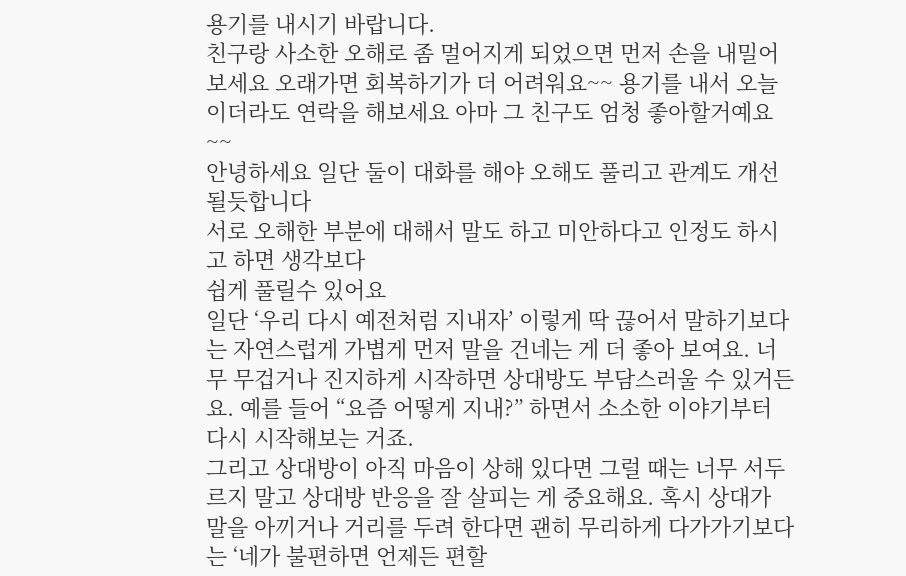용기를 내시기 바랍니다.
친구랑 사소한 오해로 좀 멀어지게 되었으면 먼저 손을 내밀어보세요 오래가면 회복하기가 더 어려워요~~ 용기를 내서 오늘이더라도 연락을 해보세요 아마 그 친구도 엄청 좋아할거예요~~
안녕하세요 일단 둘이 대화를 해야 오해도 풀리고 관계도 개선될듯합니다
서로 오해한 부분에 대해서 말도 하고 미안하다고 인정도 하시고 하면 생각보다
쉽게 풀릴수 있어요
일단 ‘우리 다시 예전처럼 지내자’ 이렇게 딱 끊어서 말하기보다는 자연스럽게 가볍게 먼저 말을 건네는 게 더 좋아 보여요. 너무 무겁거나 진지하게 시작하면 상대방도 부담스러울 수 있거든요. 예를 들어 “요즘 어떻게 지내?” 하면서 소소한 이야기부터 다시 시작해보는 거죠.
그리고 상대방이 아직 마음이 상해 있다면 그럴 때는 너무 서두르지 말고 상대방 반응을 잘 살피는 게 중요해요. 혹시 상대가 말을 아끼거나 거리를 두려 한다면 괜히 무리하게 다가가기보다는 ‘네가 불편하면 언제든 편할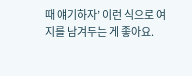때 얘기하자’ 이런 식으로 여지를 남겨두는 게 좋아요.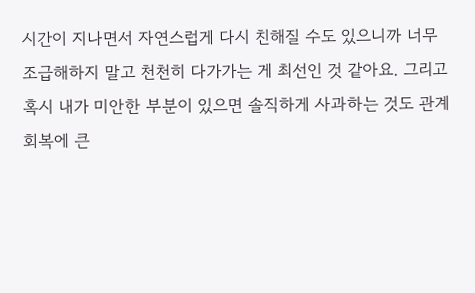시간이 지나면서 자연스럽게 다시 친해질 수도 있으니까 너무 조급해하지 말고 천천히 다가가는 게 최선인 것 같아요. 그리고 혹시 내가 미안한 부분이 있으면 솔직하게 사과하는 것도 관계 회복에 큰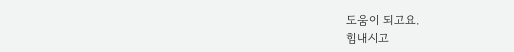도움이 되고요.
힘내시고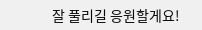잘 풀리길 응원할게요!